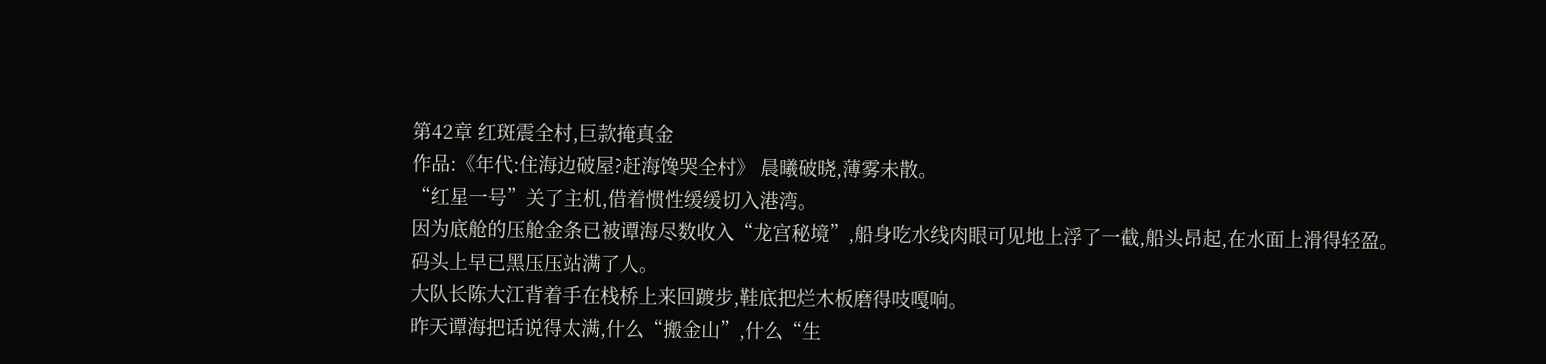第42章 红斑震全村,巨款掩真金
作品:《年代:住海边破屋?赶海馋哭全村》 晨曦破晓,薄雾未散。
“红星一号”关了主机,借着惯性缓缓切入港湾。
因为底舱的压舱金条已被谭海尽数收入“龙宫秘境”,船身吃水线肉眼可见地上浮了一截,船头昂起,在水面上滑得轻盈。
码头上早已黑压压站满了人。
大队长陈大江背着手在栈桥上来回踱步,鞋底把烂木板磨得吱嘎响。
昨天谭海把话说得太满,什么“搬金山”,什么“生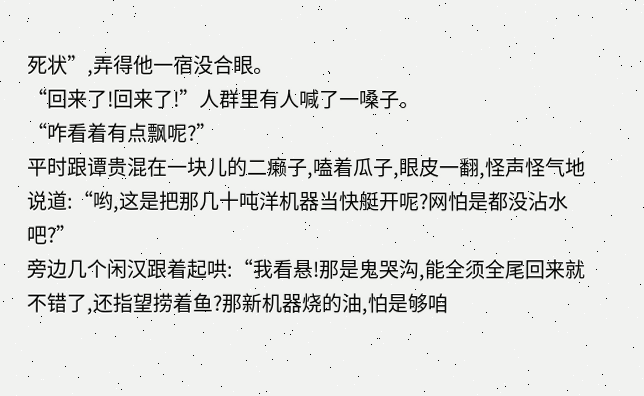死状”,弄得他一宿没合眼。
“回来了!回来了!”人群里有人喊了一嗓子。
“咋看着有点飘呢?”
平时跟谭贵混在一块儿的二癞子,嗑着瓜子,眼皮一翻,怪声怪气地说道:“哟,这是把那几十吨洋机器当快艇开呢?网怕是都没沾水吧?”
旁边几个闲汉跟着起哄:“我看悬!那是鬼哭沟,能全须全尾回来就不错了,还指望捞着鱼?那新机器烧的油,怕是够咱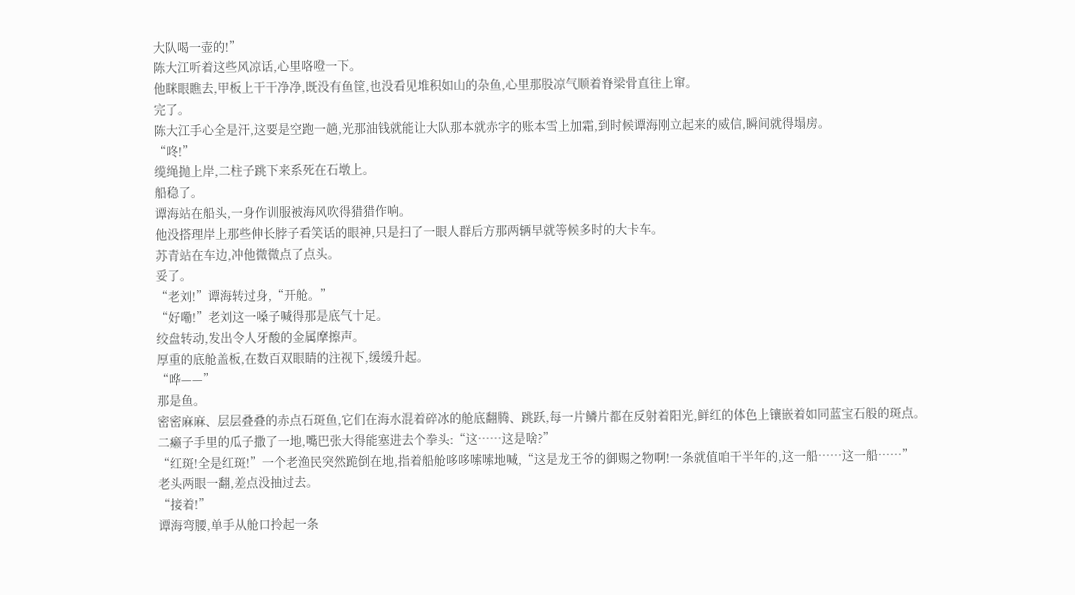大队喝一壶的!”
陈大江听着这些风凉话,心里咯噔一下。
他眯眼瞧去,甲板上干干净净,既没有鱼筐,也没看见堆积如山的杂鱼,心里那股凉气顺着脊梁骨直往上窜。
完了。
陈大江手心全是汗,这要是空跑一趟,光那油钱就能让大队那本就赤字的账本雪上加霜,到时候谭海刚立起来的威信,瞬间就得塌房。
“咚!”
缆绳抛上岸,二柱子跳下来系死在石墩上。
船稳了。
谭海站在船头,一身作训服被海风吹得猎猎作响。
他没搭理岸上那些伸长脖子看笑话的眼神,只是扫了一眼人群后方那两辆早就等候多时的大卡车。
苏青站在车边,冲他微微点了点头。
妥了。
“老刘!”谭海转过身,“开舱。”
“好嘞!”老刘这一嗓子喊得那是底气十足。
绞盘转动,发出令人牙酸的金属摩擦声。
厚重的底舱盖板,在数百双眼睛的注视下,缓缓升起。
“哗——”
那是鱼。
密密麻麻、层层叠叠的赤点石斑鱼,它们在海水混着碎冰的舱底翻腾、跳跃,每一片鳞片都在反射着阳光,鲜红的体色上镶嵌着如同蓝宝石般的斑点。
二癞子手里的瓜子撒了一地,嘴巴张大得能塞进去个拳头:“这……这是啥?”
“红斑!全是红斑!”一个老渔民突然跪倒在地,指着船舱哆哆嗦嗦地喊,“这是龙王爷的御赐之物啊!一条就值咱干半年的,这一船……这一船……”
老头两眼一翻,差点没抽过去。
“接着!”
谭海弯腰,单手从舱口拎起一条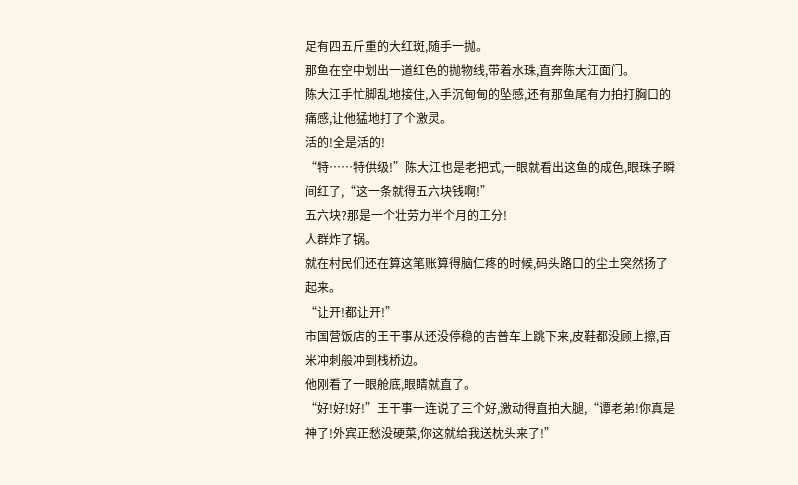足有四五斤重的大红斑,随手一抛。
那鱼在空中划出一道红色的抛物线,带着水珠,直奔陈大江面门。
陈大江手忙脚乱地接住,入手沉甸甸的坠感,还有那鱼尾有力拍打胸口的痛感,让他猛地打了个激灵。
活的!全是活的!
“特……特供级!”陈大江也是老把式,一眼就看出这鱼的成色,眼珠子瞬间红了,“这一条就得五六块钱啊!”
五六块?那是一个壮劳力半个月的工分!
人群炸了锅。
就在村民们还在算这笔账算得脑仁疼的时候,码头路口的尘土突然扬了起来。
“让开!都让开!”
市国营饭店的王干事从还没停稳的吉普车上跳下来,皮鞋都没顾上擦,百米冲刺般冲到栈桥边。
他刚看了一眼舱底,眼睛就直了。
“好!好!好!”王干事一连说了三个好,激动得直拍大腿,“谭老弟!你真是神了!外宾正愁没硬菜,你这就给我送枕头来了!”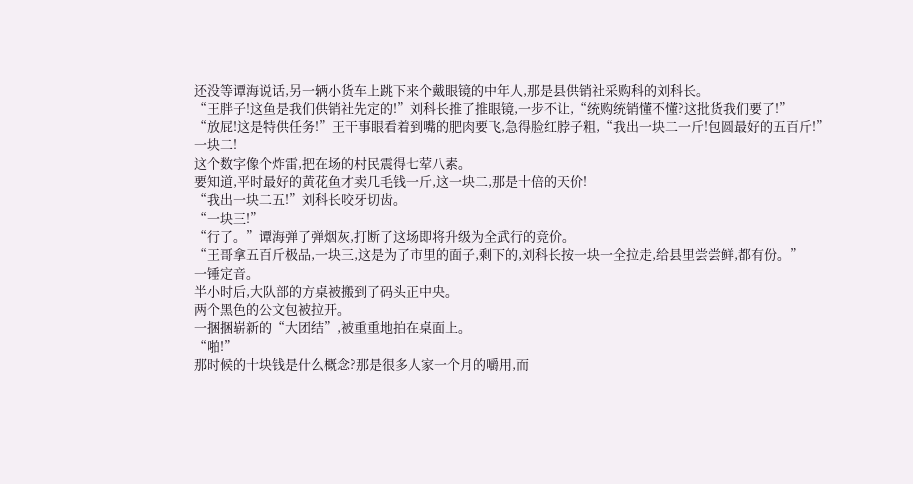还没等谭海说话,另一辆小货车上跳下来个戴眼镜的中年人,那是县供销社采购科的刘科长。
“王胖子!这鱼是我们供销社先定的!”刘科长推了推眼镜,一步不让,“统购统销懂不懂?这批货我们要了!”
“放屁!这是特供任务!”王干事眼看着到嘴的肥肉要飞,急得脸红脖子粗,“我出一块二一斤!包圆最好的五百斤!”
一块二!
这个数字像个炸雷,把在场的村民震得七荤八素。
要知道,平时最好的黄花鱼才卖几毛钱一斤,这一块二,那是十倍的天价!
“我出一块二五!”刘科长咬牙切齿。
“一块三!”
“行了。”谭海弹了弹烟灰,打断了这场即将升级为全武行的竞价。
“王哥拿五百斤极品,一块三,这是为了市里的面子,剩下的,刘科长按一块一全拉走,给县里尝尝鲜,都有份。”
一锤定音。
半小时后,大队部的方桌被搬到了码头正中央。
两个黑色的公文包被拉开。
一捆捆崭新的“大团结”,被重重地拍在桌面上。
“啪!”
那时候的十块钱是什么概念?那是很多人家一个月的嚼用,而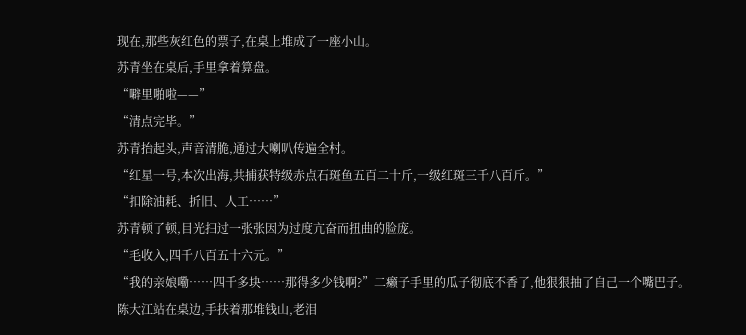现在,那些灰红色的票子,在桌上堆成了一座小山。
苏青坐在桌后,手里拿着算盘。
“噼里啪啦——”
“清点完毕。”
苏青抬起头,声音清脆,通过大喇叭传遍全村。
“红星一号,本次出海,共捕获特级赤点石斑鱼五百二十斤,一级红斑三千八百斤。”
“扣除油耗、折旧、人工……”
苏青顿了顿,目光扫过一张张因为过度亢奋而扭曲的脸庞。
“毛收入,四千八百五十六元。”
“我的亲娘嘞……四千多块……那得多少钱啊?”二癞子手里的瓜子彻底不香了,他狠狠抽了自己一个嘴巴子。
陈大江站在桌边,手扶着那堆钱山,老泪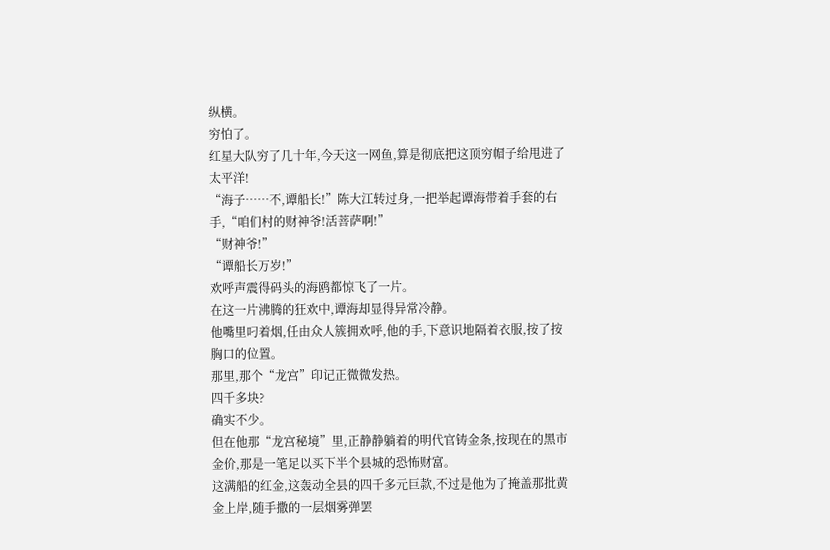纵横。
穷怕了。
红星大队穷了几十年,今天这一网鱼,算是彻底把这顶穷帽子给甩进了太平洋!
“海子……不,谭船长!”陈大江转过身,一把举起谭海带着手套的右手,“咱们村的财神爷!活菩萨啊!”
“财神爷!”
“谭船长万岁!”
欢呼声震得码头的海鸥都惊飞了一片。
在这一片沸腾的狂欢中,谭海却显得异常冷静。
他嘴里叼着烟,任由众人簇拥欢呼,他的手,下意识地隔着衣服,按了按胸口的位置。
那里,那个“龙宫”印记正微微发热。
四千多块?
确实不少。
但在他那“龙宫秘境”里,正静静躺着的明代官铸金条,按现在的黑市金价,那是一笔足以买下半个县城的恐怖财富。
这满船的红金,这轰动全县的四千多元巨款,不过是他为了掩盖那批黄金上岸,随手撒的一层烟雾弹罢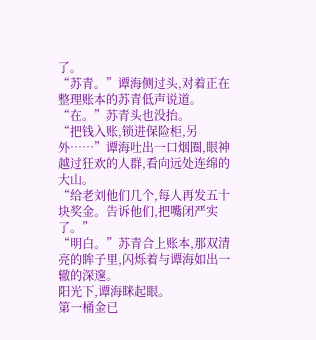了。
“苏青。”谭海侧过头,对着正在整理账本的苏青低声说道。
“在。”苏青头也没抬。
“把钱入账,锁进保险柜,另外……”谭海吐出一口烟圈,眼神越过狂欢的人群,看向远处连绵的大山。
“给老刘他们几个,每人再发五十块奖金。告诉他们,把嘴闭严实了。”
“明白。”苏青合上账本,那双清亮的眸子里,闪烁着与谭海如出一辙的深邃。
阳光下,谭海眯起眼。
第一桶金已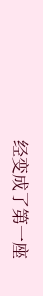经变成了第一座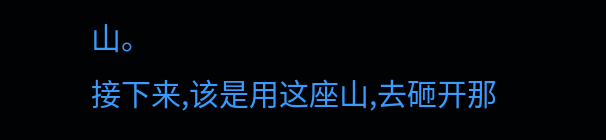山。
接下来,该是用这座山,去砸开那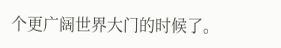个更广阔世界大门的时候了。